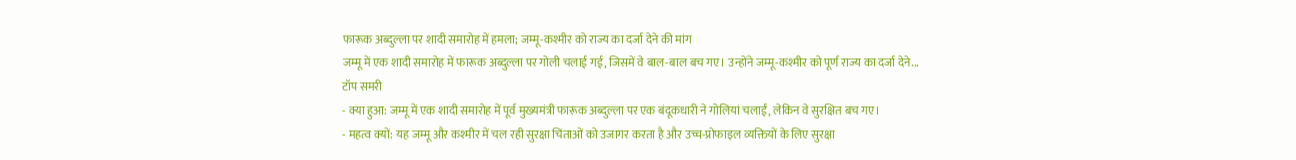फारूक अब्दुल्ला पर शादी समारोह में हमला; जम्मू-कश्मीर को राज्य का दर्जा देने की मांग
जम्मू में एक शादी समारोह में फारूक अब्दुल्ला पर गोली चलाई गई, जिसमें वे बाल-बाल बच गए। उन्होंने जम्मू-कश्मीर को पूर्ण राज्य का दर्जा देने...
टॉप समरी
- क्या हुआ: जम्मू में एक शादी समारोह में पूर्व मुख्यमंत्री फारूक अब्दुल्ला पर एक बंदूकधारी ने गोलियां चलाईं, लेकिन वे सुरक्षित बच गए।
- महत्व क्यों: यह जम्मू और कश्मीर में चल रही सुरक्षा चिंताओं को उजागर करता है और उच्च-प्रोफाइल व्यक्तियों के लिए सुरक्षा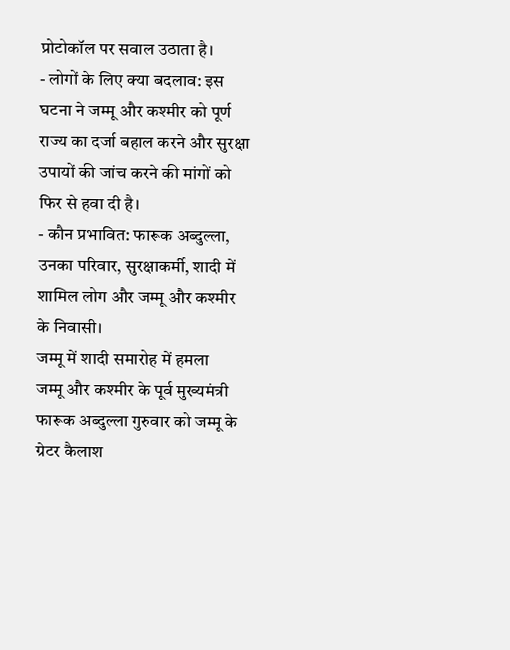प्रोटोकॉल पर सवाल उठाता है।
- लोगों के लिए क्या बदलाव: इस घटना ने जम्मू और कश्मीर को पूर्ण राज्य का दर्जा बहाल करने और सुरक्षा उपायों की जांच करने की मांगों को फिर से हवा दी है।
- कौन प्रभावित: फारूक अब्दुल्ला, उनका परिवार, सुरक्षाकर्मी, शादी में शामिल लोग और जम्मू और कश्मीर के निवासी।
जम्मू में शादी समारोह में हमला
जम्मू और कश्मीर के पूर्व मुख्यमंत्री फारूक अब्दुल्ला गुरुवार को जम्मू के ग्रेटर कैलाश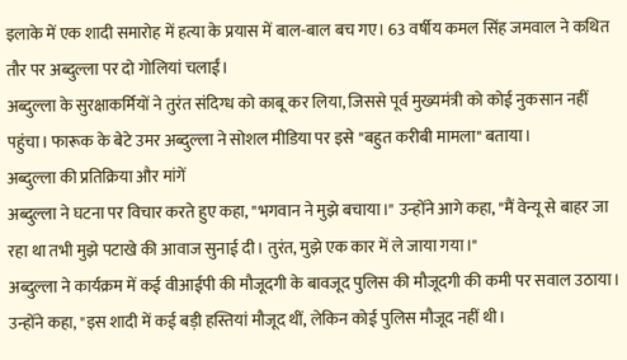इलाके में एक शादी समारोह में हत्या के प्रयास में बाल-बाल बच गए। 63 वर्षीय कमल सिंह जमवाल ने कथित तौर पर अब्दुल्ला पर दो गोलियां चलाईं।
अब्दुल्ला के सुरक्षाकर्मियों ने तुरंत संदिग्ध को काबू कर लिया, जिससे पूर्व मुख्यमंत्री को कोई नुकसान नहीं पहुंचा। फारूक के बेटे उमर अब्दुल्ला ने सोशल मीडिया पर इसे "बहुत करीबी मामला" बताया।
अब्दुल्ला की प्रतिक्रिया और मांगें
अब्दुल्ला ने घटना पर विचार करते हुए कहा, "भगवान ने मुझे बचाया।" उन्होंने आगे कहा, "मैं वेन्यू से बाहर जा रहा था तभी मुझे पटाखे की आवाज सुनाई दी। तुरंत, मुझे एक कार में ले जाया गया।"
अब्दुल्ला ने कार्यक्रम में कई वीआईपी की मौजूदगी के बावजूद पुलिस की मौजूदगी की कमी पर सवाल उठाया। उन्होंने कहा, "इस शादी में कई बड़ी हस्तियां मौजूद थीं, लेकिन कोई पुलिस मौजूद नहीं थी।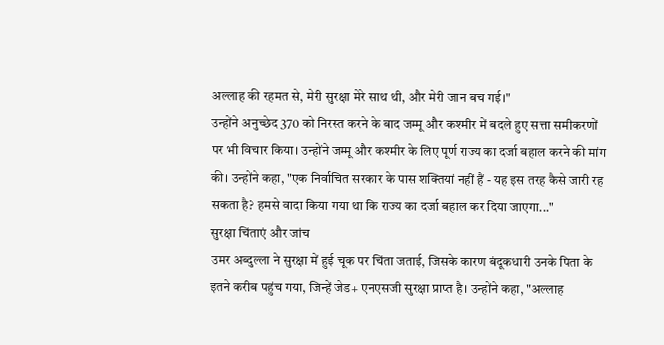अल्लाह की रहमत से, मेरी सुरक्षा मेरे साथ थी, और मेरी जान बच गई।"
उन्होंने अनुच्छेद 370 को निरस्त करने के बाद जम्मू और कश्मीर में बदले हुए सत्ता समीकरणों पर भी विचार किया। उन्होंने जम्मू और कश्मीर के लिए पूर्ण राज्य का दर्जा बहाल करने की मांग की। उन्होंने कहा, "एक निर्वाचित सरकार के पास शक्तियां नहीं हैं - यह इस तरह कैसे जारी रह सकता है? हमसे वादा किया गया था कि राज्य का दर्जा बहाल कर दिया जाएगा..."
सुरक्षा चिंताएं और जांच
उमर अब्दुल्ला ने सुरक्षा में हुई चूक पर चिंता जताई, जिसके कारण बंदूकधारी उनके पिता के इतने करीब पहुंच गया, जिन्हें जेड+ एनएसजी सुरक्षा प्राप्त है। उन्होंने कहा, "अल्लाह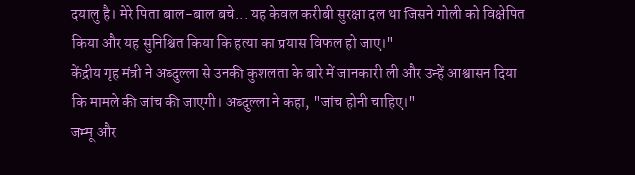दयालु है। मेरे पिता बाल-बाल बचे... यह केवल करीबी सुरक्षा दल था जिसने गोली को विक्षेपित किया और यह सुनिश्चित किया कि हत्या का प्रयास विफल हो जाए।"
केंद्रीय गृह मंत्री ने अब्दुल्ला से उनकी कुशलता के बारे में जानकारी ली और उन्हें आश्वासन दिया कि मामले की जांच की जाएगी। अब्दुल्ला ने कहा, "जांच होनी चाहिए।"
जम्मू और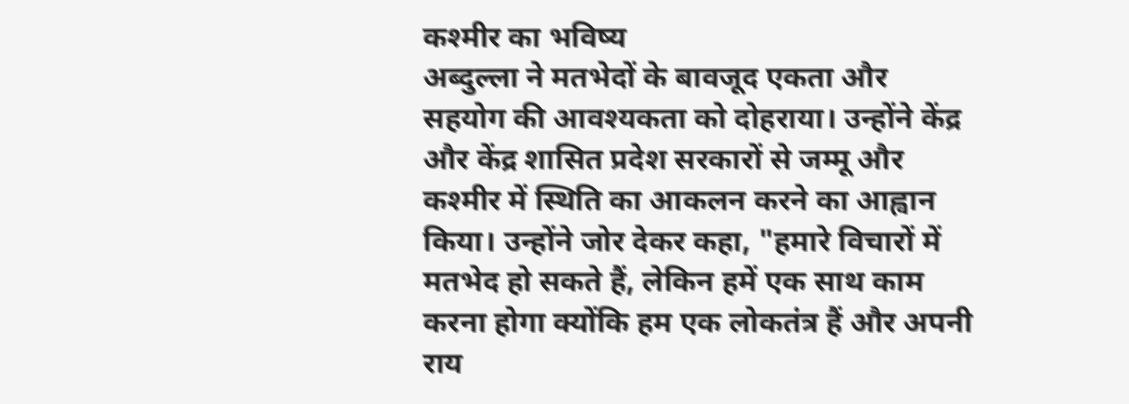कश्मीर का भविष्य
अब्दुल्ला ने मतभेदों के बावजूद एकता और सहयोग की आवश्यकता को दोहराया। उन्होंने केंद्र और केंद्र शासित प्रदेश सरकारों से जम्मू और कश्मीर में स्थिति का आकलन करने का आह्वान किया। उन्होंने जोर देकर कहा, "हमारे विचारों में मतभेद हो सकते हैं, लेकिन हमें एक साथ काम करना होगा क्योंकि हम एक लोकतंत्र हैं और अपनी राय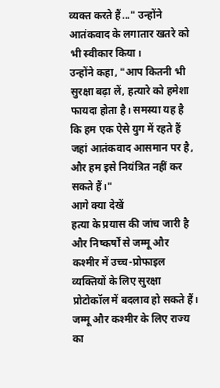व्यक्त करते हैं..." उन्होंने आतंकवाद के लगातार खतरे को भी स्वीकार किया।
उन्होंने कहा, "आप कितनी भी सुरक्षा बढ़ा लें, हत्यारे को हमेशा फायदा होता है। समस्या यह है कि हम एक ऐसे युग में रहते हैं जहां आतंकवाद आसमान पर है, और हम इसे नियंत्रित नहीं कर सकते हैं।"
आगे क्या देखें
हत्या के प्रयास की जांच जारी है और निष्कर्षों से जम्मू और कश्मीर में उच्च-प्रोफाइल व्यक्तियों के लिए सुरक्षा प्रोटोकॉल में बदलाव हो सकते हैं। जम्मू और कश्मीर के लिए राज्य का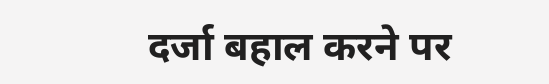दर्जा बहाल करने पर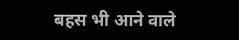बहस भी आने वाले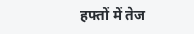हफ्तों में तेज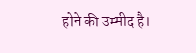होने की उम्मीद है।